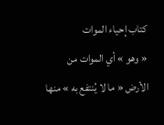كتاب إحياء الموات
« وهو » أي الموات من الأرض « ما لا يُنتفع به » منها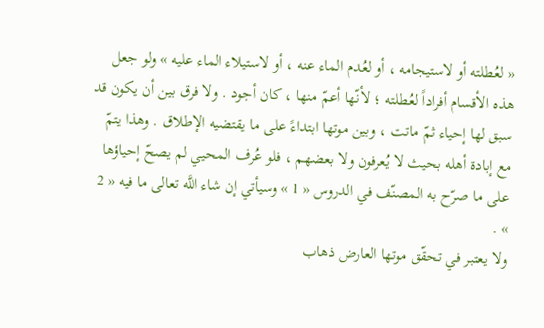« لعُطلته أو لاستيجامه ، أو لعُدم الماء عنه ، أو لاستيلاء الماء عليه » ولو جعل هذه الأقسام أفراداً لعُطلته ؛ لأنّها أعمّ منها ، كان أجود . ولا فرق بين أن يكون قد سبق لها إحياء ثمّ ماتت ، وبين موتها ابتداءً على ما يقتضيه الإطلاق . وهذا يتمّ مع إبادة أهله بحيث لا يُعرفون ولا بعضهم ، فلو عُرف المحيي لم يصحّ إحياؤها على ما صرّح به المصنّف في الدروس « 1 » وسيأتي إن شاء اللَّه تعالى ما فيه « 2 » .
ولا يعتبر في تحقّق موتها العارض ذهاب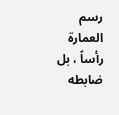رسم العمارة رأساً ، بل ضابطه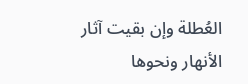العُطلة وإن بقيت آثار الأنهار ونحوها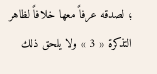؛ لصدقه عرفاً معها خلافاً لظاهر التذكرة « 3 » ولا يلحق ذلك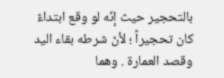بالتحجير حيث إنّه لو وقع ابتداءً كان تحجيراً ؛ لأنّ شرطه بقاء اليد وقصد العمارة . وهما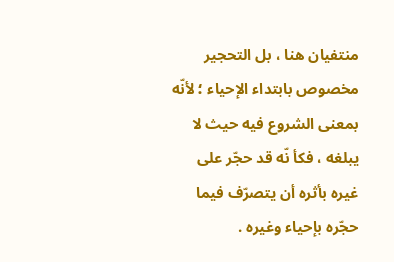منتفيان هنا ، بل التحجير مخصوص بابتداء الإحياء ؛ لأنّه بمعنى الشروع فيه حيث لا يبلغه ، فكأ نّه قد حجّر على غيره بأثره أن يتصرّف فيما حجّره بإحياء وغيره .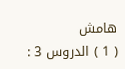هامش
( 1 ) الدروس 3 :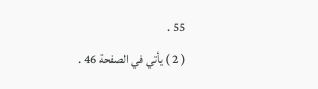55 .
( 2 ) يأتي في الصفحة 46 .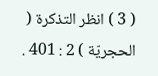( 3 ) انظر التذكرة ( الحجريّة ) 2 : 401 .